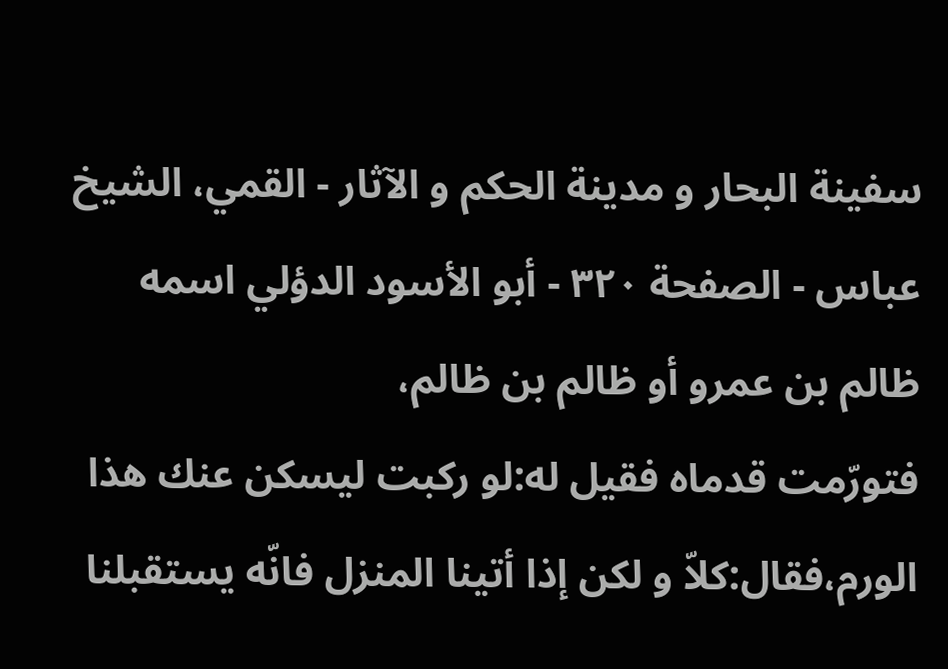سفینة البحار و مدینة الحکم و الآثار - القمي، الشيخ عباس - الصفحة ٣٢٠ - أبو الأسود الدؤلي اسمه ظالم بن عمرو أو ظالم بن ظالم،
فتورّمت قدماه فقيل له:لو ركبت ليسكن عنك هذا الورم،فقال:كلاّ و لكن إذا أتينا المنزل فانّه يستقبلنا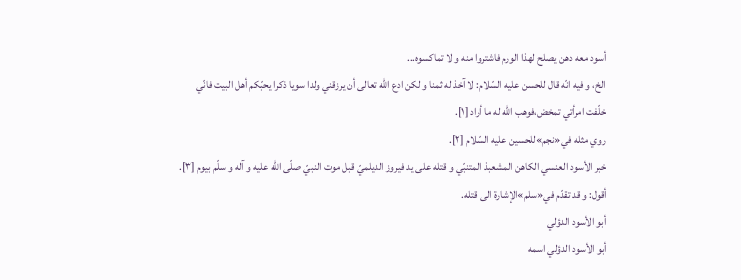أسود معه دهن يصلح لهذا الورم فاشتروا منه و لا تماكسوه...
الخ، و فيه انّه قال للحسن عليه السّلام: لا آخذ له ثمنا و لكن ادع اللّه تعالى أن يرزقني ولدا سويا ذكرا يحبّكم أهل البيت فانّي خلّفت امرأتي تمخض،فوهب اللّه له ما أراد [١].
روي مثله في«نجم»للحسين عليه السّلام [٢].
خبر الأسود العنسي الكاهن المشعبذ المتنبّي و قتله على يد فيروز الديلميّ قبل موت النبيّ صلّى اللّه عليه و آله و سلّم بيوم [٣].
أقول: و قد تقدّم في«سلم»الإشارة الى قتله.
أبو الأسود الدؤلي
أبو الأسود الدؤلي اسمه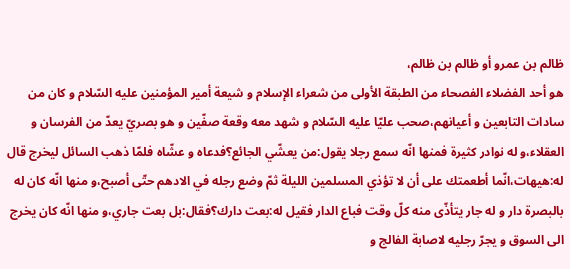ظالم بن عمرو أو ظالم بن ظالم،
هو أحد الفضلاء الفصحاء من الطبقة الأولى من شعراء الإسلام و شيعة أمير المؤمنين عليه السّلام و كان من سادات التابعين و أعيانهم،صحب عليّا عليه السّلام و شهد معه وقعة صفّين و هو بصريّ يعدّ من الفرسان و العقلاء،و له نوادر كثيرة فمنها انّه سمع رجلا يقول:من يعشّي الجائع؟فدعاه و عشّاه فلمّا ذهب السائل ليخرج قال له:هيهات،انّما أطعمتك على أن لا تؤذي المسلمين الليلة ثمّ وضع رجله في الادهم حتّى أصبح،و منها انّه كان له بالبصرة دار و له جار يتأذّى منه كلّ وقت فباع الدار فقيل له:بعت دارك؟فقال:بل بعت جاري،و منها انّه كان يخرج الى السوق و يجرّ رجليه لاصابة الفالج و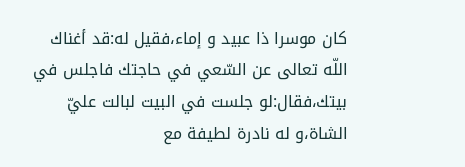كان موسرا ذا عبيد و إماء،فقيل له:قد أغناك اللّه تعالى عن السّعي في حاجتك فاجلس في بيتك،فقال:لو جلست في البيت لبالت عليّ الشاة،و له نادرة لطيفة مع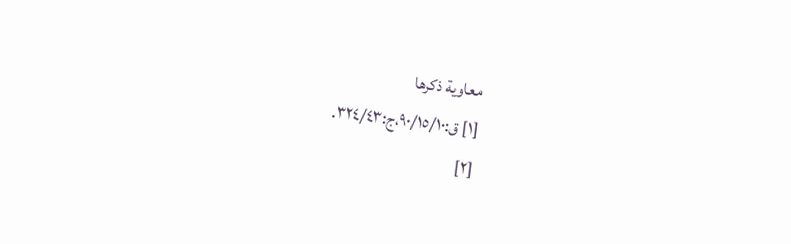معاوية ذكرها
[١] ق:٩٠/١٥/١٠،ج:٣٢٤/٤٣.
[٢]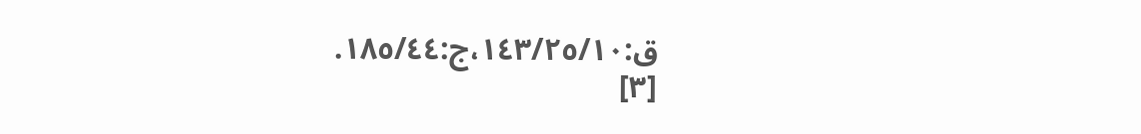ق:١٤٣/٢٥/١٠،ج:١٨٥/٤٤.
[٣]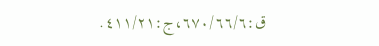ق:٦٧٠/٦٦/٦،ج:٤١١/٢١.